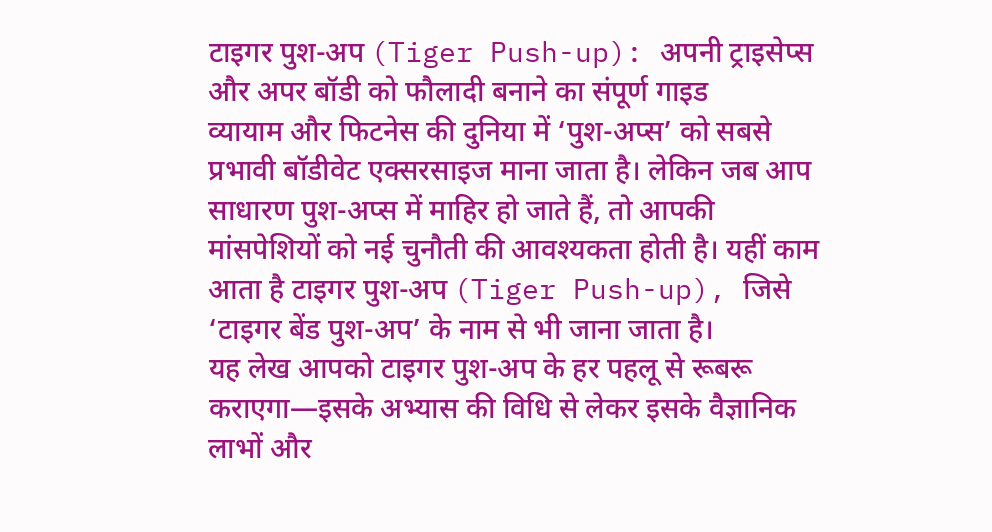टाइगर पुश-अप (Tiger Push-up): अपनी ट्राइसेप्स और अपर बॉडी को फौलादी बनाने का संपूर्ण गाइड
व्यायाम और फिटनेस की दुनिया में ‘पुश-अप्स’ को सबसे प्रभावी बॉडीवेट एक्सरसाइज माना जाता है। लेकिन जब आप साधारण पुश-अप्स में माहिर हो जाते हैं, तो आपकी मांसपेशियों को नई चुनौती की आवश्यकता होती है। यहीं काम आता है टाइगर पुश-अप (Tiger Push-up), जिसे ‘टाइगर बेंड पुश-अप’ के नाम से भी जाना जाता है।
यह लेख आपको टाइगर पुश-अप के हर पहलू से रूबरू कराएगा—इसके अभ्यास की विधि से लेकर इसके वैज्ञानिक लाभों और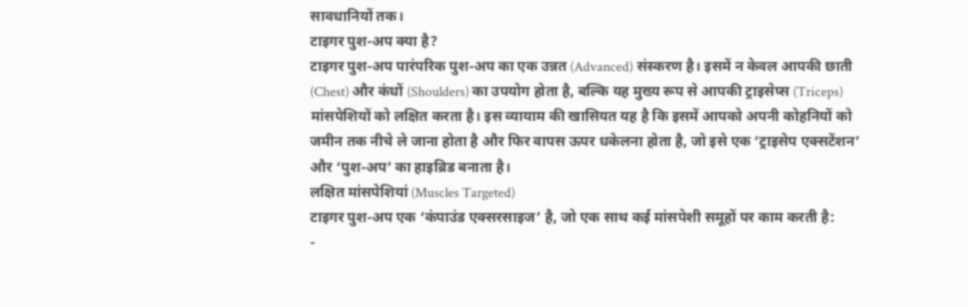सावधानियों तक।
टाइगर पुश-अप क्या है?
टाइगर पुश-अप पारंपरिक पुश-अप का एक उन्नत (Advanced) संस्करण है। इसमें न केवल आपकी छाती (Chest) और कंधों (Shoulders) का उपयोग होता है, बल्कि यह मुख्य रूप से आपकी ट्राइसेप्स (Triceps) मांसपेशियों को लक्षित करता है। इस व्यायाम की खासियत यह है कि इसमें आपको अपनी कोहनियों को जमीन तक नीचे ले जाना होता है और फिर वापस ऊपर धकेलना होता है, जो इसे एक ‘ट्राइसेप एक्सटेंशन’ और ‘पुश-अप’ का हाइब्रिड बनाता है।
लक्षित मांसपेशियां (Muscles Targeted)
टाइगर पुश-अप एक ‘कंपाउंड एक्सरसाइज’ है, जो एक साथ कई मांसपेशी समूहों पर काम करती है:
-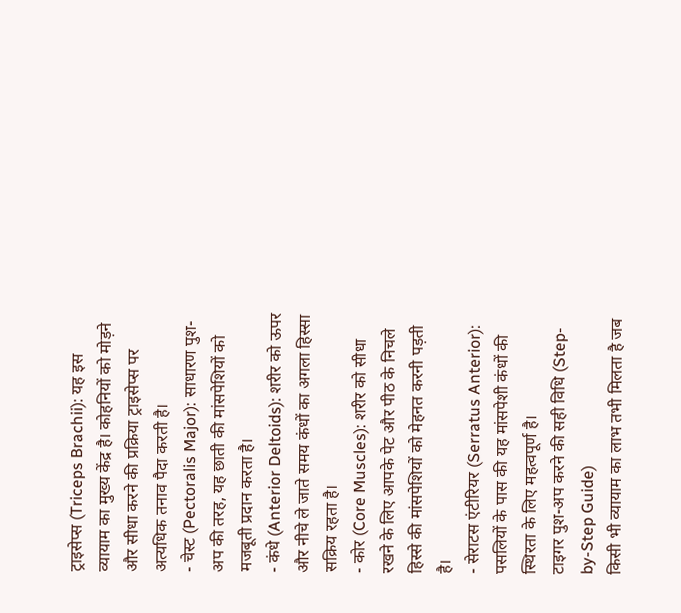ट्राइसेप्स (Triceps Brachii): यह इस व्यायाम का मुख्य केंद्र है। कोहनियों को मोड़ने और सीधा करने की प्रक्रिया ट्राइसेप्स पर अत्यधिक तनाव पैदा करती है।
- चेस्ट (Pectoralis Major): साधारण पुश-अप की तरह, यह छाती की मांसपेशियों को मजबूती प्रदान करता है।
- कंधे (Anterior Deltoids): शरीर को ऊपर और नीचे ले जाते समय कंधों का अगला हिस्सा सक्रिय रहता है।
- कोर (Core Muscles): शरीर को सीधा रखने के लिए आपके पेट और पीठ के निचले हिस्से की मांसपेशियों को मेहनत करनी पड़ती है।
- सेराटस एंटीरियर (Serratus Anterior): पसलियों के पास की यह मांसपेशी कंधों की स्थिरता के लिए महत्वपूर्ण है।
टाइगर पुश-अप करने की सही विधि (Step-by-Step Guide)
किसी भी व्यायाम का लाभ तभी मिलता है जब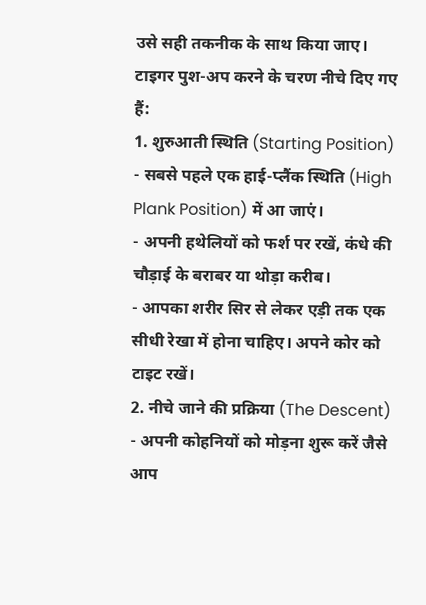उसे सही तकनीक के साथ किया जाए। टाइगर पुश-अप करने के चरण नीचे दिए गए हैं:
1. शुरुआती स्थिति (Starting Position)
- सबसे पहले एक हाई-प्लैंक स्थिति (High Plank Position) में आ जाएं।
- अपनी हथेलियों को फर्श पर रखें, कंधे की चौड़ाई के बराबर या थोड़ा करीब।
- आपका शरीर सिर से लेकर एड़ी तक एक सीधी रेखा में होना चाहिए। अपने कोर को टाइट रखें।
2. नीचे जाने की प्रक्रिया (The Descent)
- अपनी कोहनियों को मोड़ना शुरू करें जैसे आप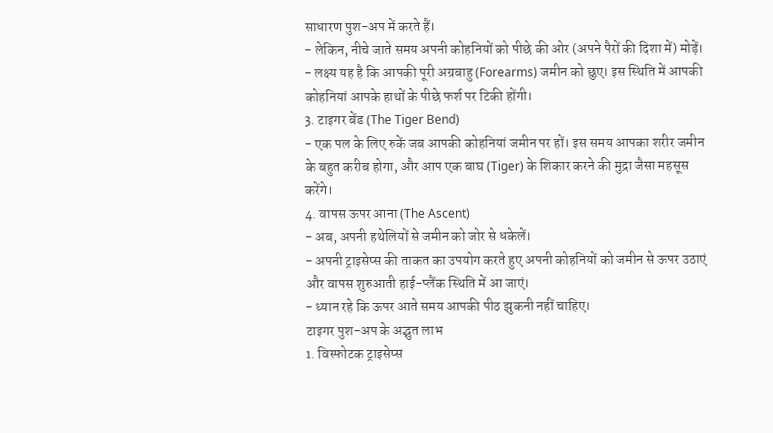साधारण पुश-अप में करते हैं।
- लेकिन, नीचे जाते समय अपनी कोहनियों को पीछे की ओर (अपने पैरों की दिशा में) मोड़ें।
- लक्ष्य यह है कि आपकी पूरी अग्रबाहु (Forearms) जमीन को छुए। इस स्थिति में आपकी कोहनियां आपके हाथों के पीछे फर्श पर टिकी होंगी।
3. टाइगर बेंड (The Tiger Bend)
- एक पल के लिए रुकें जब आपकी कोहनियां जमीन पर हों। इस समय आपका शरीर जमीन के बहुत करीब होगा, और आप एक बाघ (Tiger) के शिकार करने की मुद्रा जैसा महसूस करेंगे।
4. वापस ऊपर आना (The Ascent)
- अब, अपनी हथेलियों से जमीन को जोर से धकेलें।
- अपनी ट्राइसेप्स की ताकत का उपयोग करते हुए अपनी कोहनियों को जमीन से ऊपर उठाएं और वापस शुरुआती हाई-प्लैंक स्थिति में आ जाएं।
- ध्यान रहे कि ऊपर आते समय आपकी पीठ झुकनी नहीं चाहिए।
टाइगर पुश-अप के अद्भुत लाभ
1. विस्फोटक ट्राइसेप्स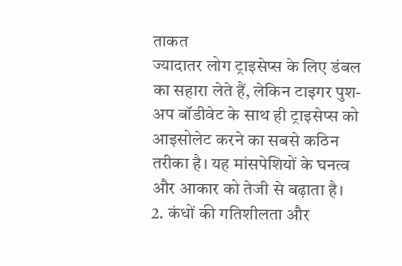ताकत
ज्यादातर लोग ट्राइसेप्स के लिए डंबल का सहारा लेते हैं, लेकिन टाइगर पुश-अप बॉडीवेट के साथ ही ट्राइसेप्स को आइसोलेट करने का सबसे कठिन तरीका है। यह मांसपेशियों के घनत्व और आकार को तेजी से बढ़ाता है।
2. कंधों की गतिशीलता और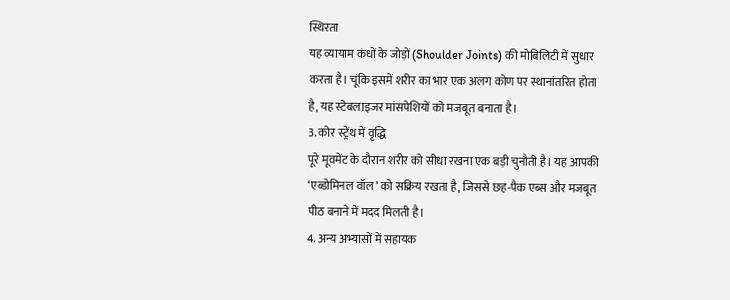स्थिरता
यह व्यायाम कंधों के जोड़ों (Shoulder Joints) की मोबिलिटी में सुधार करता है। चूंकि इसमें शरीर का भार एक अलग कोण पर स्थानांतरित होता है, यह स्टेबलाइजर मांसपेशियों को मजबूत बनाता है।
3. कोर स्ट्रेंथ में वृद्धि
पूरे मूवमेंट के दौरान शरीर को सीधा रखना एक बड़ी चुनौती है। यह आपकी ‘एब्डोमिनल वॉल’ को सक्रिय रखता है, जिससे छह-पैक एब्स और मजबूत पीठ बनाने में मदद मिलती है।
4. अन्य अभ्यासों में सहायक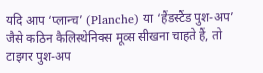यदि आप ‘प्लान्च’ (Planche) या ‘हैंडस्टैंड पुश-अप’ जैसे कठिन कैलिस्थेनिक्स मूव्स सीखना चाहते हैं, तो टाइगर पुश-अप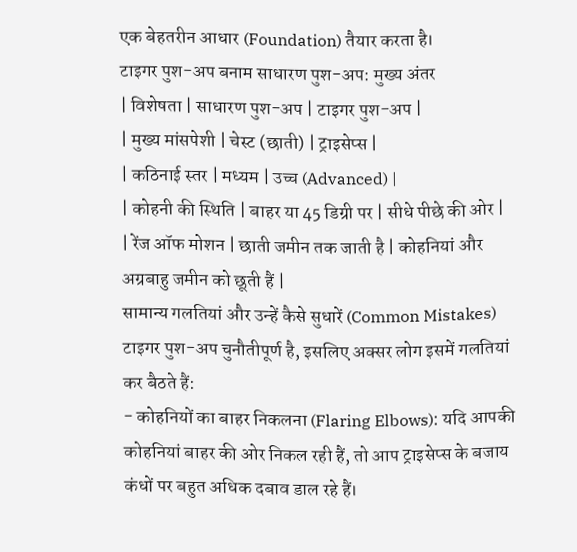एक बेहतरीन आधार (Foundation) तैयार करता है।
टाइगर पुश-अप बनाम साधारण पुश-अप: मुख्य अंतर
| विशेषता | साधारण पुश-अप | टाइगर पुश-अप |
| मुख्य मांसपेशी | चेस्ट (छाती) | ट्राइसेप्स |
| कठिनाई स्तर | मध्यम | उच्च (Advanced) |
| कोहनी की स्थिति | बाहर या 45 डिग्री पर | सीधे पीछे की ओर |
| रेंज ऑफ मोशन | छाती जमीन तक जाती है | कोहनियां और अग्रबाहु जमीन को छूती हैं |
सामान्य गलतियां और उन्हें कैसे सुधारें (Common Mistakes)
टाइगर पुश-अप चुनौतीपूर्ण है, इसलिए अक्सर लोग इसमें गलतियां कर बैठते हैं:
- कोहनियों का बाहर निकलना (Flaring Elbows): यदि आपकी कोहनियां बाहर की ओर निकल रही हैं, तो आप ट्राइसेप्स के बजाय कंधों पर बहुत अधिक दबाव डाल रहे हैं।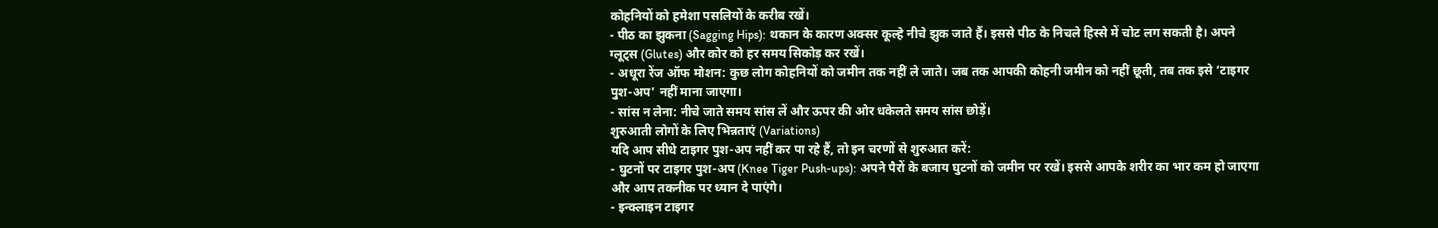कोहनियों को हमेशा पसलियों के करीब रखें।
- पीठ का झुकना (Sagging Hips): थकान के कारण अक्सर कूल्हे नीचे झुक जाते हैं। इससे पीठ के निचले हिस्से में चोट लग सकती है। अपने ग्लूट्स (Glutes) और कोर को हर समय सिकोड़ कर रखें।
- अधूरा रेंज ऑफ मोशन: कुछ लोग कोहनियों को जमीन तक नहीं ले जाते। जब तक आपकी कोहनी जमीन को नहीं छूती, तब तक इसे ‘टाइगर पुश-अप’ नहीं माना जाएगा।
- सांस न लेना: नीचे जाते समय सांस लें और ऊपर की ओर धकेलते समय सांस छोड़ें।
शुरुआती लोगों के लिए भिन्नताएं (Variations)
यदि आप सीधे टाइगर पुश-अप नहीं कर पा रहे हैं, तो इन चरणों से शुरुआत करें:
- घुटनों पर टाइगर पुश-अप (Knee Tiger Push-ups): अपने पैरों के बजाय घुटनों को जमीन पर रखें। इससे आपके शरीर का भार कम हो जाएगा और आप तकनीक पर ध्यान दे पाएंगे।
- इन्क्लाइन टाइगर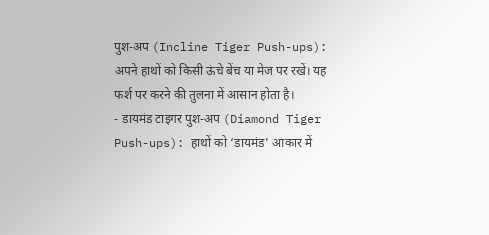पुश-अप (Incline Tiger Push-ups): अपने हाथों को किसी ऊंचे बेंच या मेज पर रखें। यह फर्श पर करने की तुलना में आसान होता है।
- डायमंड टाइगर पुश-अप (Diamond Tiger Push-ups): हाथों को ‘डायमंड’ आकार में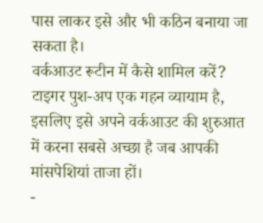पास लाकर इसे और भी कठिन बनाया जा सकता है।
वर्कआउट रूटीन में कैसे शामिल करें?
टाइगर पुश-अप एक गहन व्यायाम है, इसलिए इसे अपने वर्कआउट की शुरुआत में करना सबसे अच्छा है जब आपकी मांसपेशियां ताजा हों।
-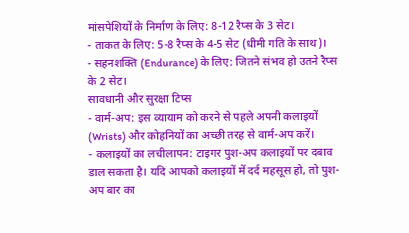मांसपेशियों के निर्माण के लिए: 8-12 रैप्स के 3 सेट।
- ताकत के लिए: 5-8 रैप्स के 4-5 सेट (धीमी गति के साथ)।
- सहनशक्ति (Endurance) के लिए: जितने संभव हो उतने रैप्स के 2 सेट।
सावधानी और सुरक्षा टिप्स
- वार्म-अप: इस व्यायाम को करने से पहले अपनी कलाइयों (Wrists) और कोहनियों का अच्छी तरह से वार्म-अप करें।
- कलाइयों का लचीलापन: टाइगर पुश-अप कलाइयों पर दबाव डाल सकता है। यदि आपको कलाइयों में दर्द महसूस हो, तो पुश-अप बार का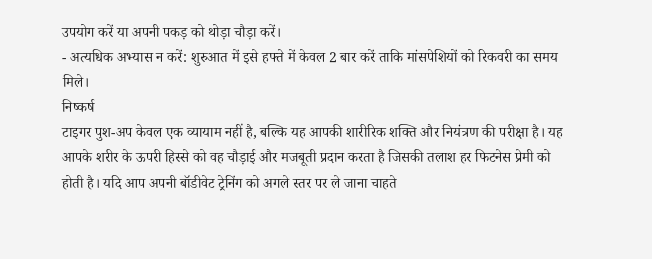उपयोग करें या अपनी पकड़ को थोड़ा चौड़ा करें।
- अत्यधिक अभ्यास न करें: शुरुआत में इसे हफ्ते में केवल 2 बार करें ताकि मांसपेशियों को रिकवरी का समय मिले।
निष्कर्ष
टाइगर पुश-अप केवल एक व्यायाम नहीं है, बल्कि यह आपकी शारीरिक शक्ति और नियंत्रण की परीक्षा है। यह आपके शरीर के ऊपरी हिस्से को वह चौड़ाई और मजबूती प्रदान करता है जिसकी तलाश हर फिटनेस प्रेमी को होती है। यदि आप अपनी बॉडीवेट ट्रेनिंग को अगले स्तर पर ले जाना चाहते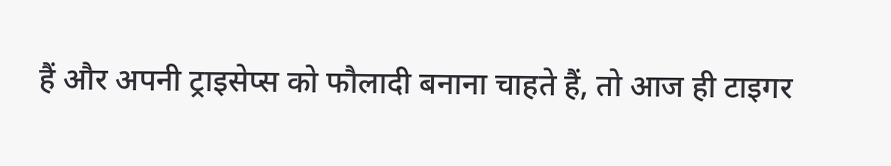हैं और अपनी ट्राइसेप्स को फौलादी बनाना चाहते हैं, तो आज ही टाइगर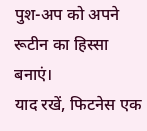पुश-अप को अपने रूटीन का हिस्सा बनाएं।
याद रखें, फिटनेस एक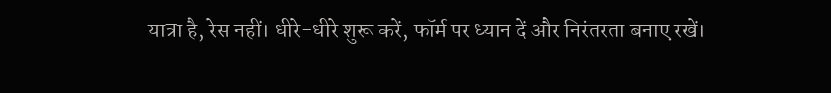यात्रा है, रेस नहीं। धीरे-धीरे शुरू करें, फॉर्म पर ध्यान दें और निरंतरता बनाए रखें।